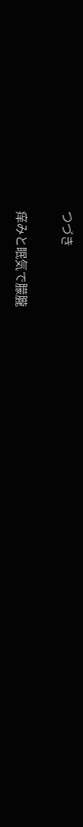つづき

痒みと眠気で朦朧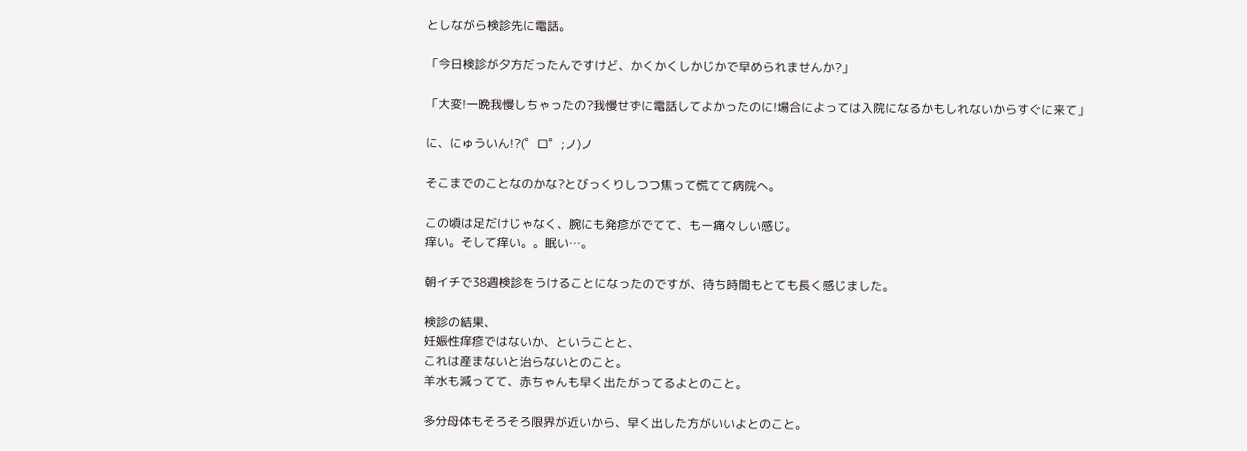としながら検診先に電話。

「今日検診が夕方だったんですけど、かくかくしかじかで早められませんか?」

「大変!一晩我慢しちゃったの?我慢せずに電話してよかったのに!場合によっては入院になるかもしれないからすぐに来て」

に、にゅういん!?(゜ロ゜;ノ)ノ

そこまでのことなのかな?とびっくりしつつ焦って慌てて病院へ。

この頃は足だけじゃなく、腕にも発疹がでてて、もー痛々しい感じ。
痒い。そして痒い。。眠い…。

朝イチで38週検診をうけることになったのですが、待ち時間もとても長く感じました。

検診の結果、
妊娠性痒疹ではないか、ということと、
これは産まないと治らないとのこと。
羊水も減ってて、赤ちゃんも早く出たがってるよとのこと。

多分母体もそろそろ限界が近いから、早く出した方がいいよとのこと。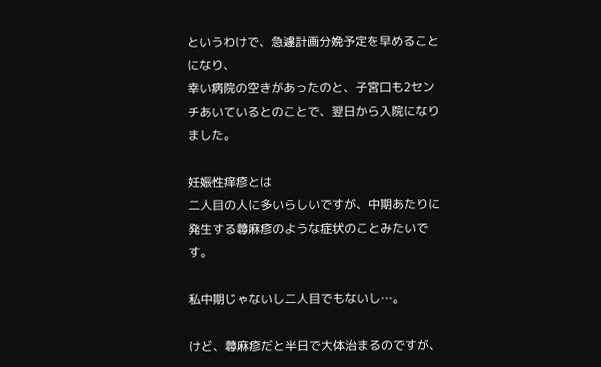というわけで、急遽計画分娩予定を早めることになり、
幸い病院の空きがあったのと、子宮口も2センチあいているとのことで、翌日から入院になりました。

妊娠性痒疹とは
二人目の人に多いらしいですが、中期あたりに発生する蕁麻疹のような症状のことみたいです。

私中期じゃないし二人目でもないし…。

けど、蕁麻疹だと半日で大体治まるのですが、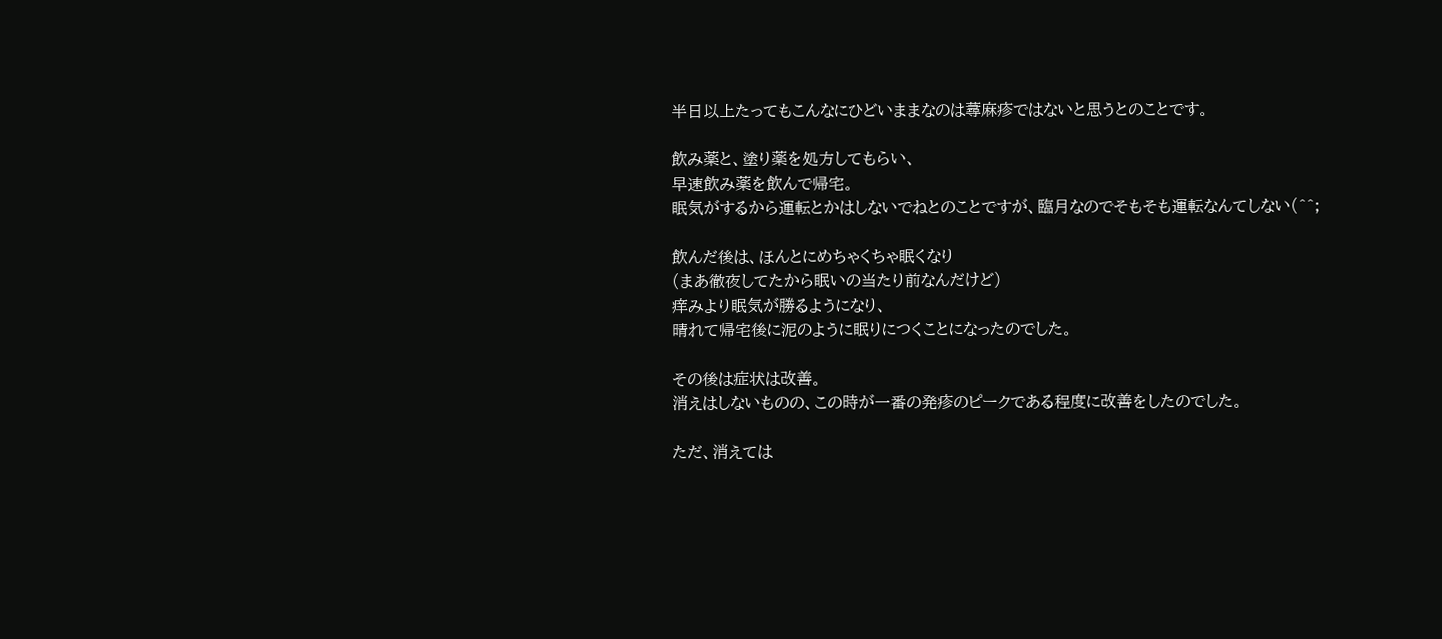半日以上たってもこんなにひどいままなのは蕁麻疹ではないと思うとのことです。

飲み薬と、塗り薬を処方してもらい、
早速飲み薬を飲んで帰宅。
眠気がするから運転とかはしないでねとのことですが、臨月なのでそもそも運転なんてしない(^^;

飲んだ後は、ほんとにめちゃくちゃ眠くなり
(まあ徹夜してたから眠いの当たり前なんだけど)
痒みより眠気が勝るようになり、
晴れて帰宅後に泥のように眠りにつくことになったのでした。

その後は症状は改善。
消えはしないものの、この時が一番の発疹のピークである程度に改善をしたのでした。

ただ、消えては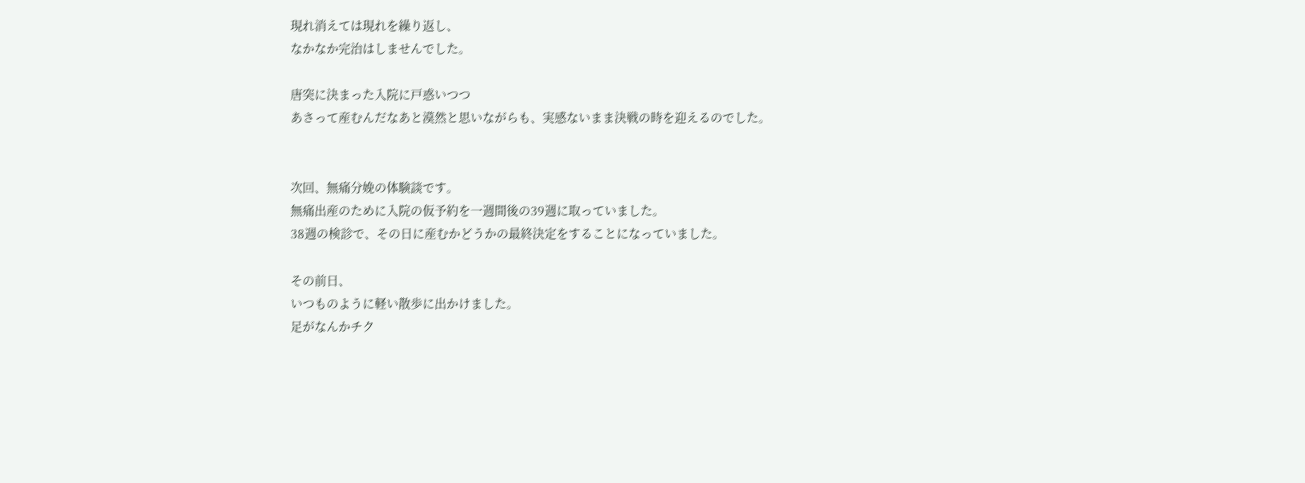現れ消えては現れを繰り返し、
なかなか完治はしませんでした。

唐突に決まった入院に戸惑いつつ
あさって産むんだなあと漠然と思いながらも、実感ないまま決戦の時を迎えるのでした。


次回、無痛分娩の体験談です。
無痛出産のために入院の仮予約を一週間後の39週に取っていました。
38週の検診で、その日に産むかどうかの最終決定をすることになっていました。

その前日、
いつものように軽い散歩に出かけました。
足がなんかチク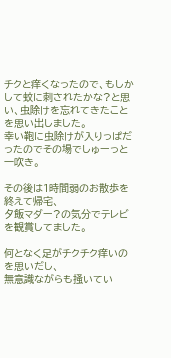チクと痒くなったので、もしかして蚊に刺されたかな?と思い、虫除けを忘れてきたことを思い出しました。
幸い鞄に虫除けが入りっぱだったのでその場でしゅーっと一吹き。

その後は1時間弱のお散歩を終えて帰宅、
夕飯マダー?の気分でテレビを観賞してました。

何となく足がチクチク痒いのを思いだし、
無意識ながらも掻いてい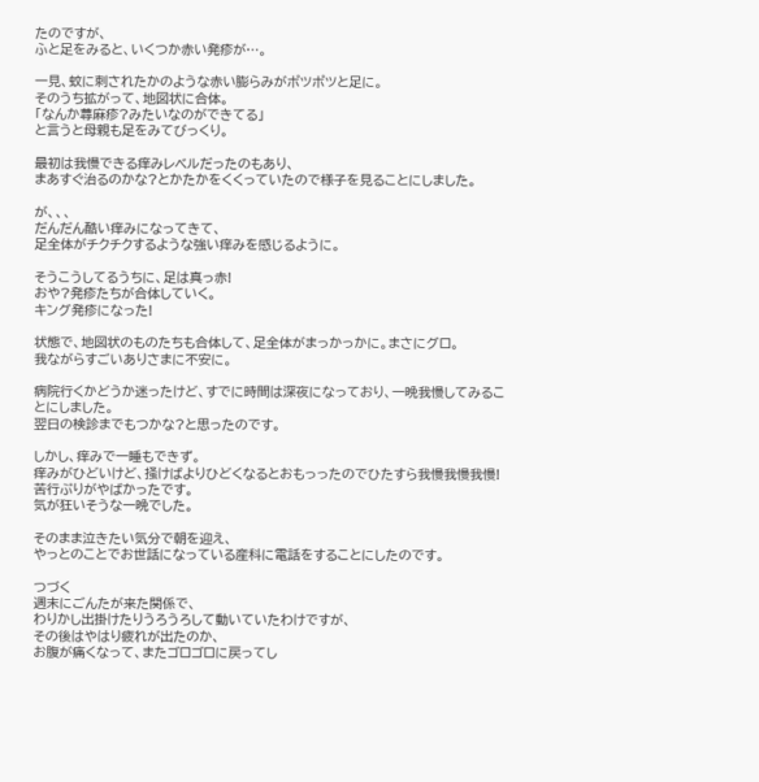たのですが、
ふと足をみると、いくつか赤い発疹が…。

一見、蚊に刺されたかのような赤い膨らみがポツポツと足に。
そのうち拡がって、地図状に合体。
「なんか蕁麻疹?みたいなのができてる」
と言うと母親も足をみてびっくり。

最初は我慢できる痒みレベルだったのもあり、
まあすぐ治るのかな?とかたかをくくっていたので様子を見ることにしました。

が、、、
だんだん酷い痒みになってきて、
足全体がチクチクするような強い痒みを感じるように。

そうこうしてるうちに、足は真っ赤!
おや?発疹たちが合体していく。
キング発疹になった!

状態で、地図状のものたちも合体して、足全体がまっかっかに。まさにグロ。
我ながらすごいありさまに不安に。

病院行くかどうか迷ったけど、すでに時間は深夜になっており、一晩我慢してみることにしました。
翌日の検診までもつかな?と思ったのです。

しかし、痒みで一睡もできず。
痒みがひどいけど、掻けばよりひどくなるとおもっったのでひたすら我慢我慢我慢!
苦行ぷりがやばかったです。
気が狂いそうな一晩でした。

そのまま泣きたい気分で朝を迎え、
やっとのことでお世話になっている産科に電話をすることにしたのです。

つづく
週末にごんたが来た関係で、
わりかし出掛けたりうろうろして動いていたわけですが、
その後はやはり疲れが出たのか、
お腹が痛くなって、またゴロゴロに戻ってし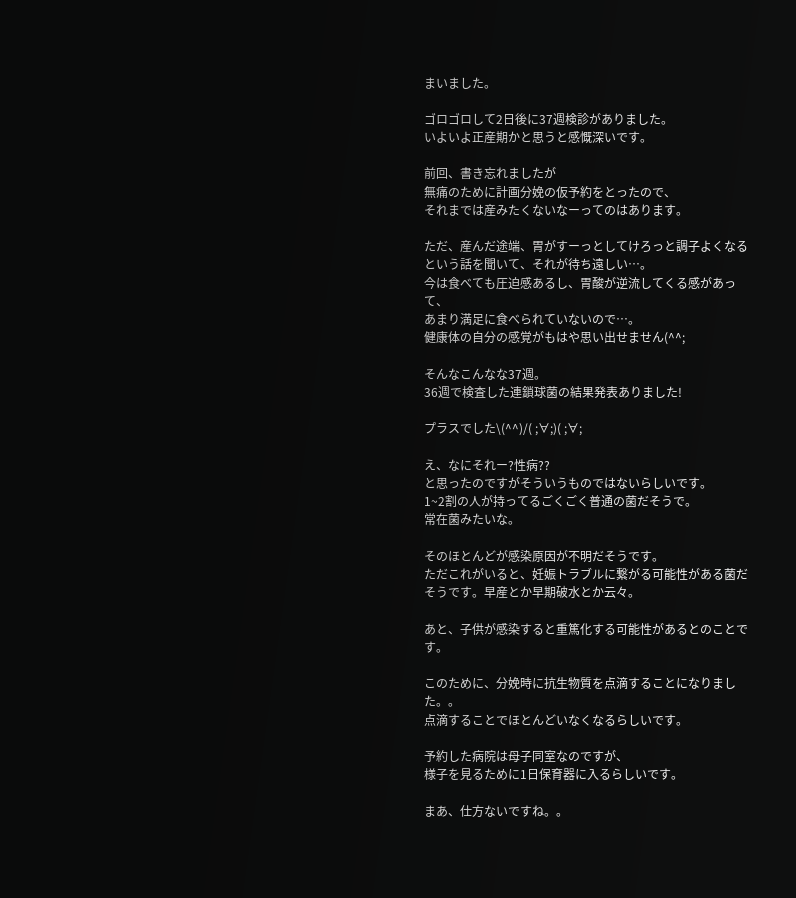まいました。

ゴロゴロして2日後に37週検診がありました。
いよいよ正産期かと思うと感慨深いです。

前回、書き忘れましたが
無痛のために計画分娩の仮予約をとったので、
それまでは産みたくないなーってのはあります。

ただ、産んだ途端、胃がすーっとしてけろっと調子よくなるという話を聞いて、それが待ち遠しい…。
今は食べても圧迫感あるし、胃酸が逆流してくる感があって、
あまり満足に食べられていないので…。
健康体の自分の感覚がもはや思い出せません(^^;

そんなこんなな37週。
36週で検査した連鎖球菌の結果発表ありました!

プラスでした\(^^)/( ;∀;)( ;∀;

え、なにそれー?性病??
と思ったのですがそういうものではないらしいです。
1~2割の人が持ってるごくごく普通の菌だそうで。
常在菌みたいな。

そのほとんどが感染原因が不明だそうです。
ただこれがいると、妊娠トラブルに繋がる可能性がある菌だそうです。早産とか早期破水とか云々。

あと、子供が感染すると重篤化する可能性があるとのことです。

このために、分娩時に抗生物質を点滴することになりました。。
点滴することでほとんどいなくなるらしいです。

予約した病院は母子同室なのですが、
様子を見るために1日保育器に入るらしいです。

まあ、仕方ないですね。。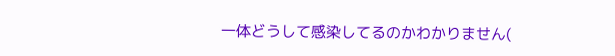一体どうして感染してるのかわかりません(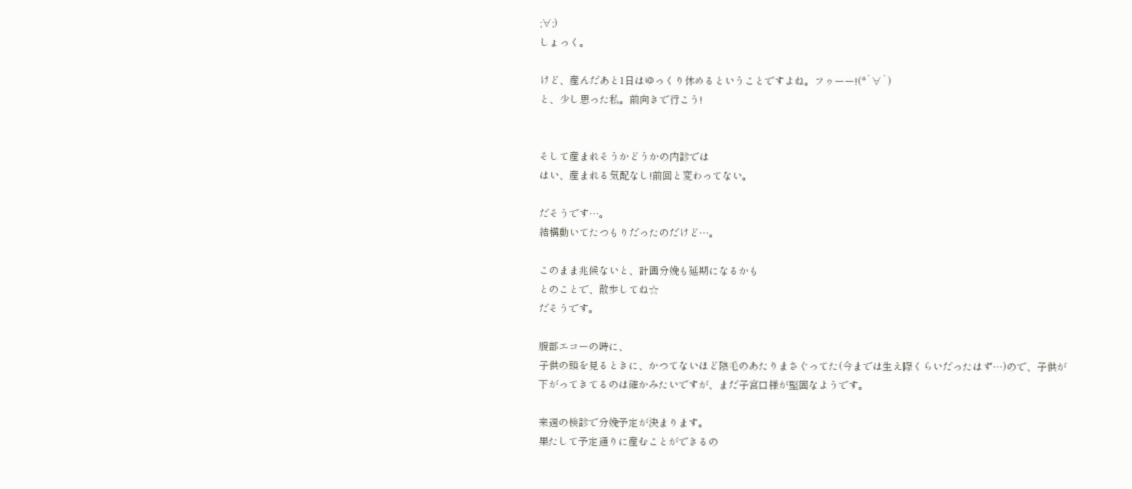;∀;)
しょっく。

けど、産んだあと1日はゆっくり休めるということですよね。フゥーー!(*´∀`)
と、少し思った私。前向きで行こう!


そして産まれそうかどうかの内診では
はい、産まれる気配なし!前回と変わってない。

だそうです…。
結構動いてたつもりだったのだけど…。

このまま兆候ないと、計画分娩も延期になるかも
とのことで、散歩してね☆
だそうです。

腹部エコーの時に、
子供の頭を見るときに、かつてないほど陰毛のあたりまさぐってた(今までは生え際くらいだったはず…)ので、子供が下がってきてるのは確かみたいですが、まだ子宮口様が堅固なようです。

来週の検診で分娩予定が決まります。
果たして予定通りに産むことができるの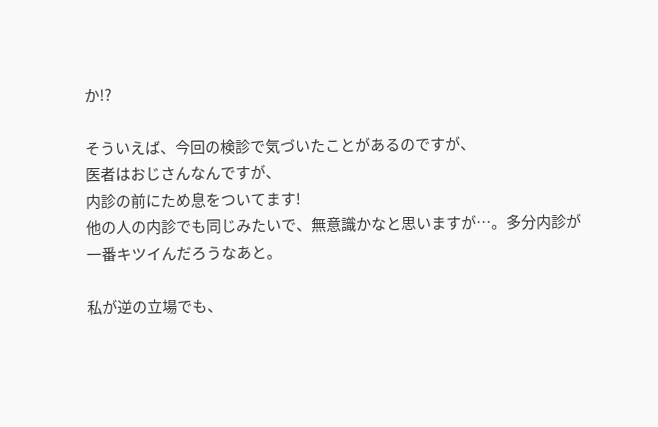か!?

そういえば、今回の検診で気づいたことがあるのですが、
医者はおじさんなんですが、
内診の前にため息をついてます!
他の人の内診でも同じみたいで、無意識かなと思いますが…。多分内診が一番キツイんだろうなあと。

私が逆の立場でも、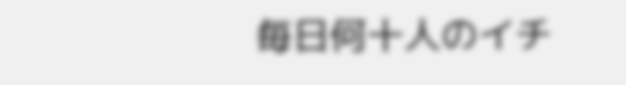毎日何十人のイチ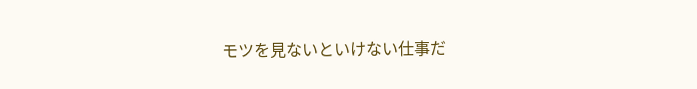モツを見ないといけない仕事だ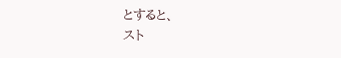とすると、
スト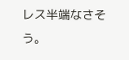レス半端なさそう。